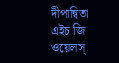দীপান্বিতা
এইচ জি ওয়েলস্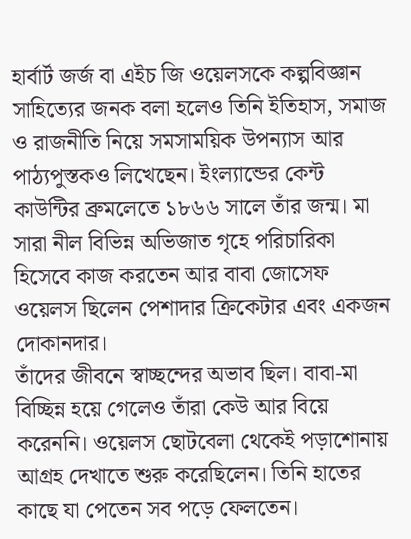হার্বার্ট জর্জ বা এইচ জি ওয়েলসকে কল্পবিজ্ঞান সাহিত্যের জনক বলা হলেও তিনি ইতিহাস, সমাজ ও রাজনীতি নিয়ে সমসাময়িক উপন্যাস আর পাঠ্যপুস্তকও লিখেছেন। ইংল্যান্ডের কেন্ট কাউন্টির ব্রুমলেতে ১৮৬৬ সালে তাঁর জন্ম। মা সারা নীল বিভিন্ন অভিজাত গৃহে পরিচারিকা হিসেবে কাজ করতেন আর বাবা জোসেফ ওয়েলস ছিলেন পেশাদার ক্রিকেটার এবং একজন দোকানদার।
তাঁদের জীবনে স্বাচ্ছন্দের অভাব ছিল। বাবা-মা বিচ্ছিন্ন হয়ে গেলেও তাঁরা কেউ আর বিয়ে করেননি। ওয়েলস ছোটবেলা থেকেই পড়াশোনায় আগ্রহ দেখাতে শুরু করেছিলেন। তিনি হাতের কাছে যা পেতেন সব পড়ে ফেলতেন।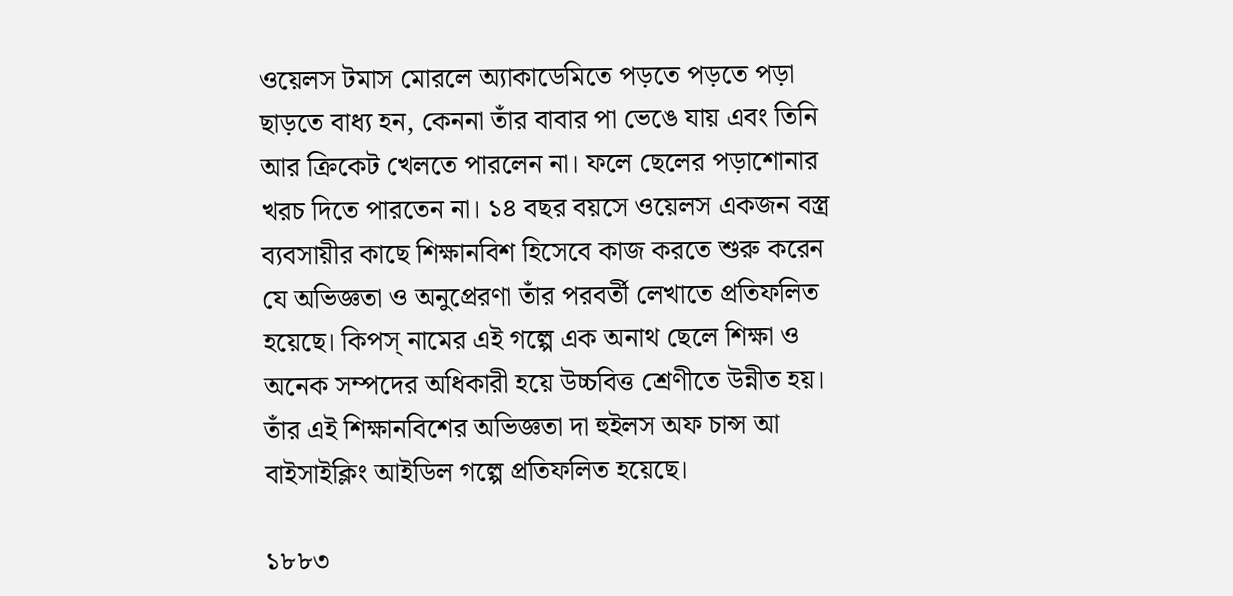ওয়েলস টমাস মোরলে অ্যাকাডেমিতে পড়তে পড়তে পড়া ছাড়তে বাধ্য হন, কেননা তাঁর বাবার পা ভেঙে যায় এবং তিনি আর ক্রিকেট খেলতে পারলেন না। ফলে ছেলের পড়াশোনার খরচ দিতে পারতেন না। ১৪ বছর বয়সে ওয়েলস একজন বস্ত্র ব্যবসায়ীর কাছে শিক্ষানবিশ হিসেবে কাজ করতে শুরু করেন যে অভিজ্ঞতা ও অনুপ্রেরণা তাঁর পরবর্তী লেখাতে প্রতিফলিত হয়েছে। কিপস্ নামের এই গল্পে এক অনাথ ছেলে শিক্ষা ও অনেক সম্পদের অধিকারী হয়ে উচ্চবিত্ত শ্রেণীতে উন্নীত হয়। তাঁর এই শিক্ষানবিশের অভিজ্ঞতা দা হুইলস অফ চান্স আ বাইসাইক্লিং আইডিল গল্পে প্রতিফলিত হয়েছে।

১৮৮৩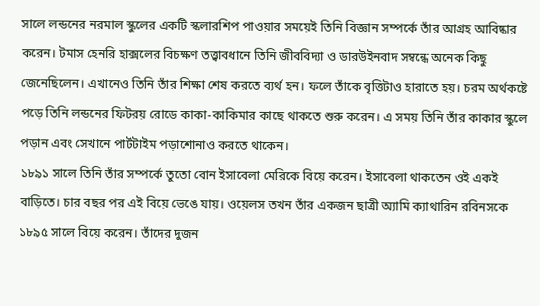সালে লন্ডনের নরমাল স্কুলের একটি স্কলারশিপ পাওয়ার সময়েই তিনি বিজ্ঞান সম্পর্কে তাঁর আগ্রহ আবিষ্কার করেন। টমাস হেনরি হাক্সলের বিচক্ষণ তত্ত্বাবধানে তিনি জীববিদ্যা ও ডারউইনবাদ সম্বন্ধে অনেক কিছু জেনেছিলেন। এখানেও তিনি তাঁর শিক্ষা শেষ করতে ব্যর্থ হন। ফলে তাঁকে বৃত্তিটাও হারাতে হয়। চরম অর্থকষ্টে পড়ে তিনি লন্ডনের ফিটরয় রোডে কাকা-কাকিমার কাছে থাকতে শুরু করেন। এ সময় তিনি তাঁর কাকার স্কুলে পড়ান এবং সেখানে পার্টটাইম পড়াশোনাও করতে থাকেন।
১৮৯১ সালে তিনি তাঁর সম্পর্কে তুতো বোন ইসাবেলা মেরিকে বিয়ে করেন। ইসাবেলা থাকতেন ওই একই বাড়িতে। চার বছর পর এই বিয়ে ভেঙে যায়। ওয়েলস তখন তাঁর একজন ছাত্রী অ্যামি ক্যাথারিন রবিনসকে ১৮৯৫ সালে বিয়ে করেন। তাঁদের দুজন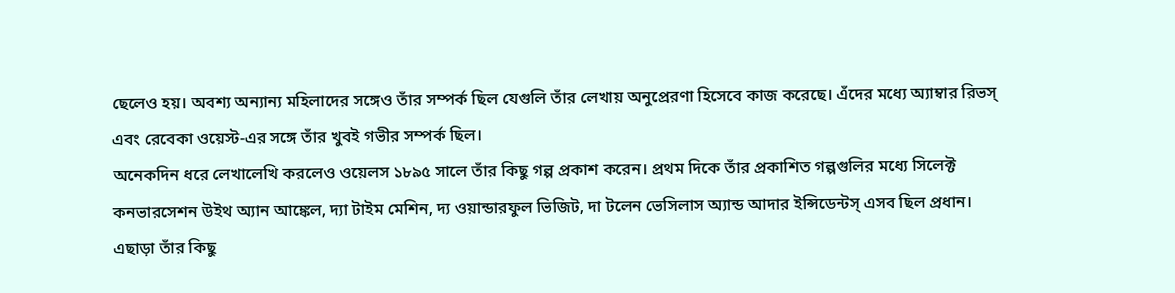ছেলেও হয়। অবশ্য অন্যান্য মহিলাদের সঙ্গেও তাঁর সম্পর্ক ছিল যেগুলি তাঁর লেখায় অনুপ্রেরণা হিসেবে কাজ করেছে। এঁদের মধ্যে অ্যাম্বার রিভস্ এবং রেবেকা ওয়েস্ট-এর সঙ্গে তাঁর খুবই গভীর সম্পর্ক ছিল।
অনেকদিন ধরে লেখালেখি করলেও ওয়েলস ১৮৯৫ সালে তাঁর কিছু গল্প প্রকাশ করেন। প্রথম দিকে তাঁর প্রকাশিত গল্পগুলির মধ্যে সিলেক্ট কনভারসেশন উইথ অ্যান আঙ্কেল, দ্যা টাইম মেশিন, দ্য ওয়ান্ডারফুল ভিজিট, দা টলেন ভেসিলাস অ্যান্ড আদার ইন্সিডেন্টস্ এসব ছিল প্রধান। এছাড়া তাঁর কিছু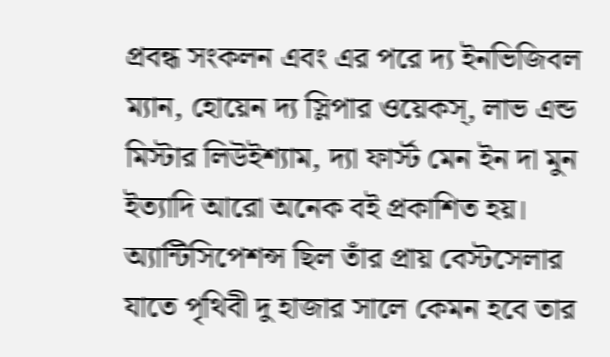প্রবন্ধ সংকলন এবং এর পরে দ্য ইনভিজিবল ম্যান, হোয়েন দ্য স্লিপার ওয়েকস্, লাভ এন্ড মিস্টার লিউইশ্যাম, দ্যা ফার্স্ট মেন ইন দা মুন ইত্যাদি আরো অনেক বই প্রকাশিত হয়। অ্যান্টিসিপেশন্স ছিল তাঁর প্রায় বেস্টসেলার যাতে পৃথিবী দু হাজার সালে কেমন হবে তার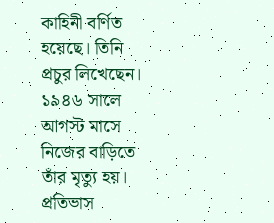কাহিনী বর্ণিত হয়েছে। তিনি প্রচুর লিখেছেন। ১৯৪৬ সালে আগস্ট মাসে নিজের বাড়িতে তাঁর মৃত্যু হয়।
প্রতিভাস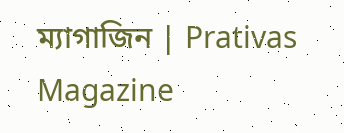ম্যাগাজিন | Prativas Magazine